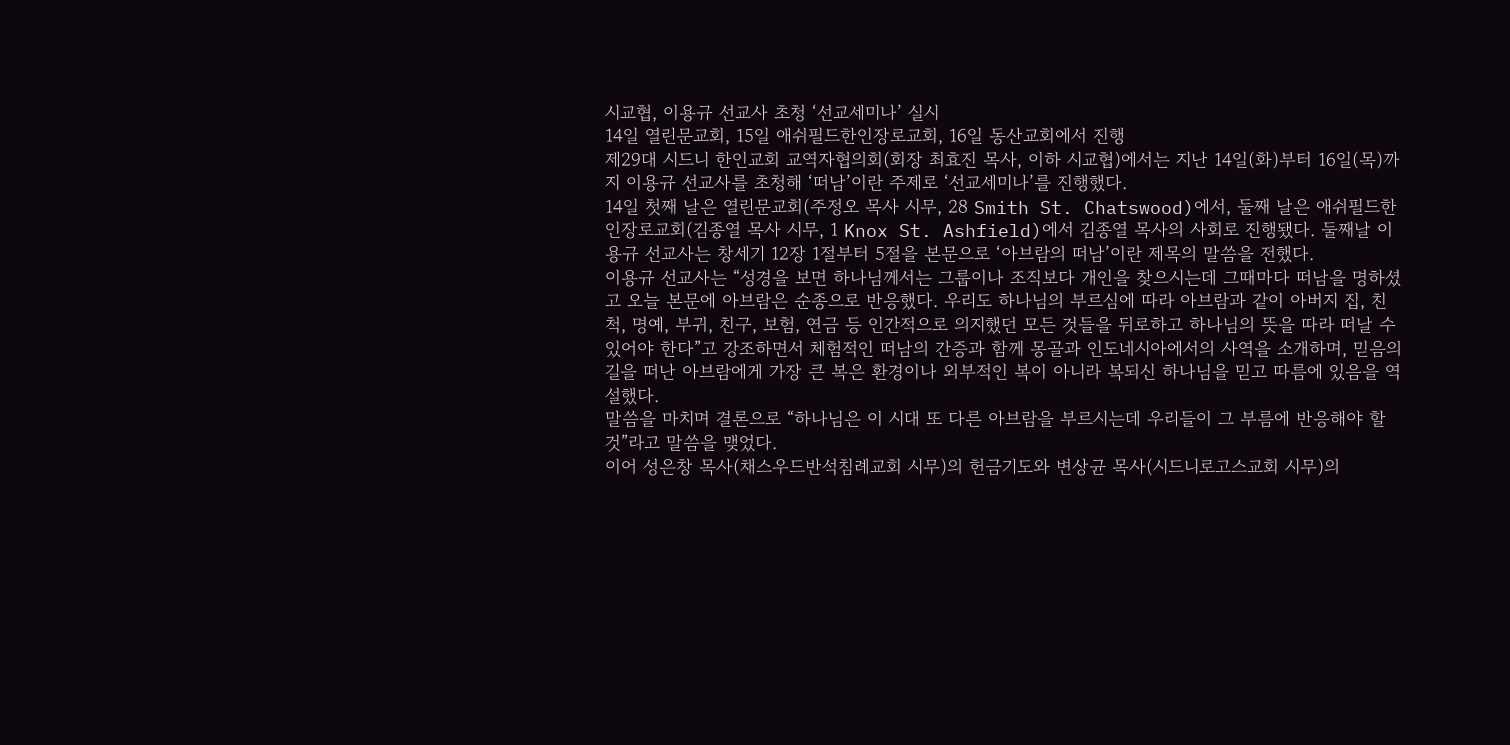시교협, 이용규 선교사 초청 ‘선교세미나’ 실시
14일 열린문교회, 15일 애쉬필드한인장로교회, 16일 동산교회에서 진행
제29대 시드니 한인교회 교역자협의회(회장 최효진 목사, 이하 시교협)에서는 지난 14일(화)부터 16일(목)까지 이용규 선교사를 초청해 ‘떠남’이란 주제로 ‘선교세미나’를 진행했다.
14일 첫째 날은 열린문교회(주정오 목사 시무, 28 Smith St. Chatswood)에서, 둘째 날은 애쉬필드한인장로교회(김종열 목사 시무, 1 Knox St. Ashfield)에서 김종열 목사의 사회로 진행됐다. 둘째날 이용규 선교사는 창세기 12장 1절부터 5절을 본문으로 ‘아브람의 떠남’이란 제목의 말씀을 전했다.
이용규 선교사는 “성경을 보면 하나님께서는 그룹이나 조직보다 개인을 찾으시는데 그때마다 떠남을 명하셨고 오늘 본문에 아브람은 순종으로 반응했다. 우리도 하나님의 부르심에 따라 아브람과 같이 아버지 집, 친척, 명예, 부귀, 친구, 보험, 연금 등 인간적으로 의지했던 모든 것들을 뒤로하고 하나님의 뜻을 따라 떠날 수 있어야 한다”고 강조하면서 체험적인 떠남의 간증과 함께 몽골과 인도네시아에서의 사역을 소개하며, 믿음의 길을 떠난 아브람에게 가장 큰 복은 환경이나 외부적인 복이 아니라 복되신 하나님을 믿고 따름에 있음을 역설했다.
말씀을 마치며 결론으로 “하나님은 이 시대 또 다른 아브람을 부르시는데 우리들이 그 부름에 반응해야 할 것”라고 말씀을 맺었다.
이어 성은창 목사(채스우드반석침례교회 시무)의 헌금기도와 변상균 목사(시드니로고스교회 시무)의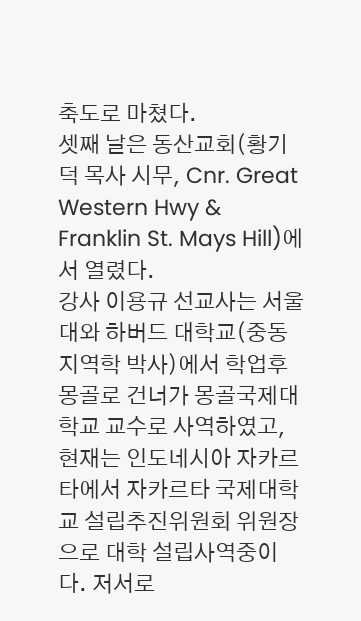축도로 마쳤다.
셋째 날은 동산교회(황기덕 목사 시무, Cnr. Great Western Hwy & Franklin St. Mays Hill)에서 열렸다.
강사 이용규 선교사는 서울대와 하버드 대학교(중동지역학 박사)에서 학업후 몽골로 건너가 몽골국제대학교 교수로 사역하였고, 현재는 인도네시아 자카르타에서 자카르타 국제대학교 설립추진위원회 위원장으로 대학 설립사역중이다. 저서로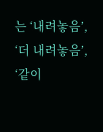는 ‘내려놓음’, ‘더 내려놓음’, ‘같이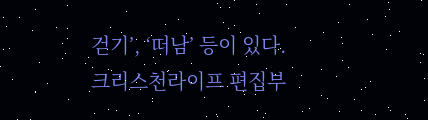걷기’, ‘떠남’ 등이 있다.
크리스천라이프 편집부